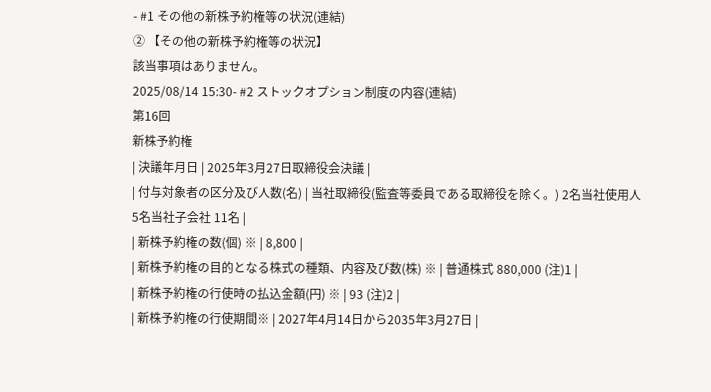- #1 その他の新株予約権等の状況(連結)
② 【その他の新株予約権等の状況】
該当事項はありません。
2025/08/14 15:30- #2 ストックオプション制度の内容(連結)
第16回
新株予約権
| 決議年月日 | 2025年3月27日取締役会決議 |
| 付与対象者の区分及び人数(名) | 当社取締役(監査等委員である取締役を除く。) 2名当社使用人 5名当社子会社 11名 |
| 新株予約権の数(個) ※ | 8,800 |
| 新株予約権の目的となる株式の種類、内容及び数(株) ※ | 普通株式 880,000 (注)1 |
| 新株予約権の行使時の払込金額(円) ※ | 93 (注)2 |
| 新株予約権の行使期間※ | 2027年4月14日から2035年3月27日 |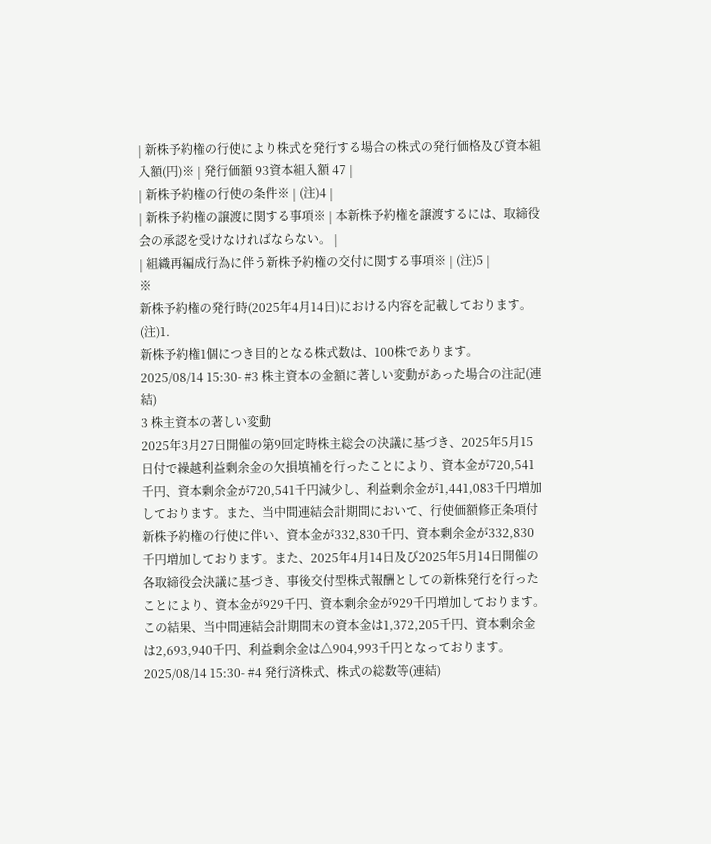| 新株予約権の行使により株式を発行する場合の株式の発行価格及び資本組入額(円)※ | 発行価額 93資本組入額 47 |
| 新株予約権の行使の条件※ | (注)4 |
| 新株予約権の譲渡に関する事項※ | 本新株予約権を譲渡するには、取締役会の承認を受けなければならない。 |
| 組織再編成行為に伴う新株予約権の交付に関する事項※ | (注)5 |
※
新株予約権の発行時(2025年4月14日)における内容を記載しております。
(注)1.
新株予約権1個につき目的となる株式数は、100株であります。
2025/08/14 15:30- #3 株主資本の金額に著しい変動があった場合の注記(連結)
3 株主資本の著しい変動
2025年3月27日開催の第9回定時株主総会の決議に基づき、2025年5月15日付で繰越利益剰余金の欠損填補を行ったことにより、資本金が720,541千円、資本剰余金が720,541千円減少し、利益剰余金が1,441,083千円増加しております。また、当中間連結会計期間において、行使価額修正条項付新株予約権の行使に伴い、資本金が332,830千円、資本剰余金が332,830千円増加しております。また、2025年4月14日及び2025年5月14日開催の各取締役会決議に基づき、事後交付型株式報酬としての新株発行を行ったことにより、資本金が929千円、資本剰余金が929千円増加しております。この結果、当中間連結会計期間末の資本金は1,372,205千円、資本剰余金は2,693,940千円、利益剰余金は△904,993千円となっております。
2025/08/14 15:30- #4 発行済株式、株式の総数等(連結)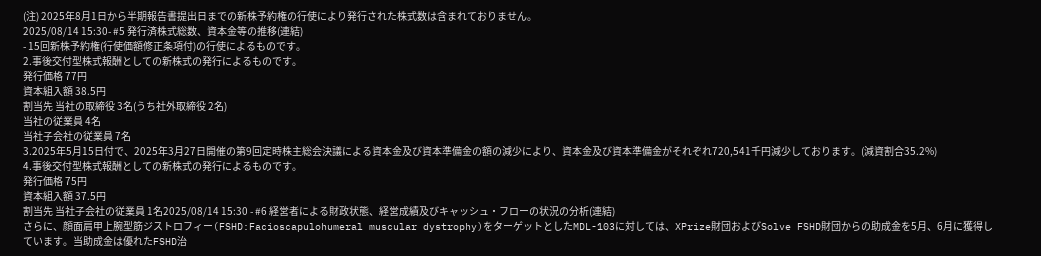(注) 2025年8月1日から半期報告書提出日までの新株予約権の行使により発行された株式数は含まれておりません。
2025/08/14 15:30- #5 発行済株式総数、資本金等の推移(連結)
- 15回新株予約権(行使価額修正条項付)の行使によるものです。
2.事後交付型株式報酬としての新株式の発行によるものです。
発行価格 77円
資本組入額 38.5円
割当先 当社の取締役 3名(うち社外取締役 2名)
当社の従業員 4名
当社子会社の従業員 7名
3.2025年5月15日付で、2025年3月27日開催の第9回定時株主総会決議による資本金及び資本準備金の額の減少により、資本金及び資本準備金がそれぞれ720,541千円減少しております。(減資割合35.2%)
4.事後交付型株式報酬としての新株式の発行によるものです。
発行価格 75円
資本組入額 37.5円
割当先 当社子会社の従業員 1名2025/08/14 15:30 - #6 経営者による財政状態、経営成績及びキャッシュ・フローの状況の分析(連結)
さらに、顔面肩甲上腕型筋ジストロフィー(FSHD:Facioscapulohumeral muscular dystrophy)をターゲットとしたMDL-103に対しては、XPrize財団およびSolve FSHD財団からの助成金を5月、6月に獲得しています。当助成金は優れたFSHD治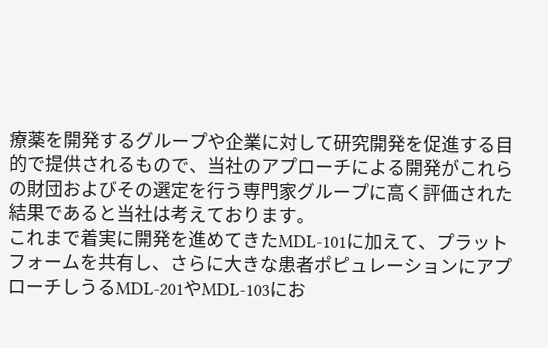療薬を開発するグループや企業に対して研究開発を促進する目的で提供されるもので、当社のアプローチによる開発がこれらの財団およびその選定を行う専門家グループに高く評価された結果であると当社は考えております。
これまで着実に開発を進めてきたMDL-101に加えて、プラットフォームを共有し、さらに大きな患者ポピュレーションにアプローチしうるMDL-201やMDL-103にお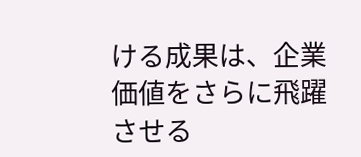ける成果は、企業価値をさらに飛躍させる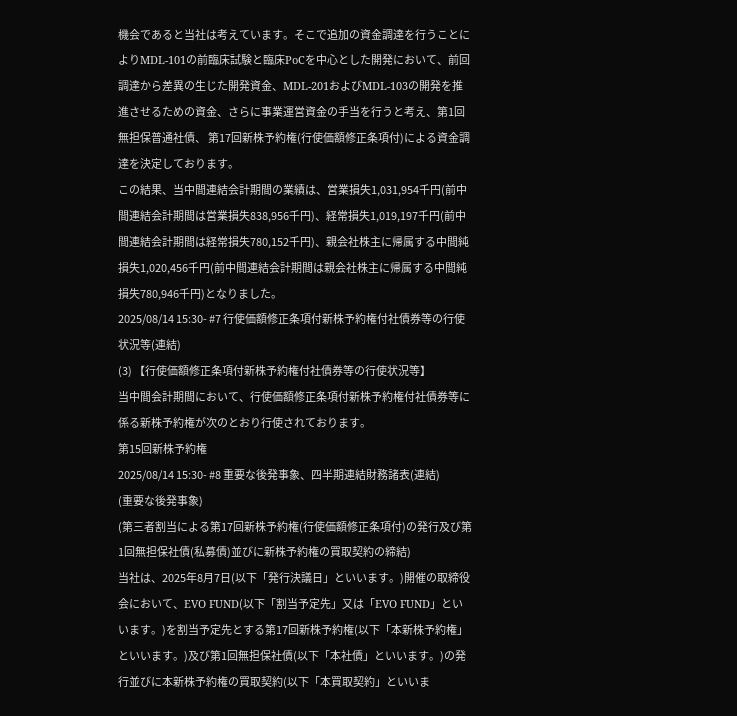機会であると当社は考えています。そこで追加の資金調達を行うことによりMDL-101の前臨床試験と臨床PoCを中心とした開発において、前回調達から差異の生じた開発資金、MDL-201およびMDL-103の開発を推進させるための資金、さらに事業運営資金の手当を行うと考え、第1回無担保普通社債、 第17回新株予約権(行使価額修正条項付)による資金調達を決定しております。
この結果、当中間連結会計期間の業績は、営業損失1,031,954千円(前中間連結会計期間は営業損失838,956千円)、経常損失1,019,197千円(前中間連結会計期間は経常損失780,152千円)、親会社株主に帰属する中間純損失1,020,456千円(前中間連結会計期間は親会社株主に帰属する中間純損失780,946千円)となりました。
2025/08/14 15:30- #7 行使価額修正条項付新株予約権付社債券等の行使状況等(連結)
(3) 【行使価額修正条項付新株予約権付社債券等の行使状況等】
当中間会計期間において、行使価額修正条項付新株予約権付社債券等に係る新株予約権が次のとおり行使されております。
第15回新株予約権
2025/08/14 15:30- #8 重要な後発事象、四半期連結財務諸表(連結)
(重要な後発事象)
(第三者割当による第17回新株予約権(行使価額修正条項付)の発行及び第1回無担保社債(私募債)並びに新株予約権の買取契約の締結)
当社は、2025年8月7日(以下「発行決議日」といいます。)開催の取締役会において、EVO FUND(以下「割当予定先」又は「EVO FUND」といいます。)を割当予定先とする第17回新株予約権(以下「本新株予約権」といいます。)及び第1回無担保社債(以下「本社債」といいます。)の発行並びに本新株予約権の買取契約(以下「本買取契約」といいま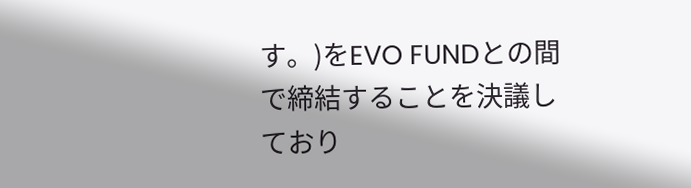す。)をEVO FUNDとの間で締結することを決議しており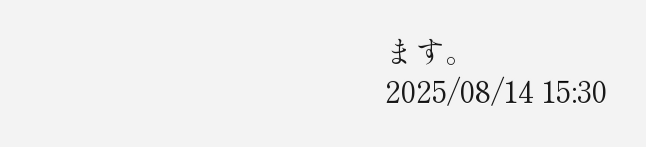ます。
2025/08/14 15:30